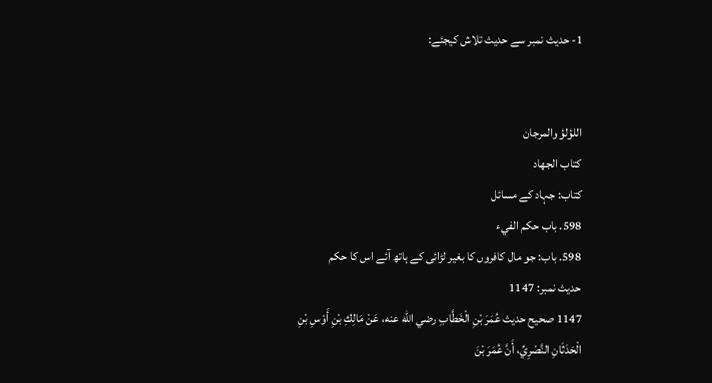1- حدیث نمبر سے حدیث تلاش کیجئے:


اللؤلؤ والمرجان
كتاب الجهاد
کتاب: جہاد کے مسائل
598. باب حكم الفيء
598. باب: جو مال کافروں کا بغیر لڑائی کے ہاتھ آئے اس کا حکم
حدیث نمبر: 1147
1147 صحيح حديث عُمَرَ بْنِ الْخَطَّابِ رضي الله عنه، عَنْ مَالِكِ بْنِ أَوْسِ بْنِ الْحَدَثَانِ النَّصْرِيِّ، أَنَّ عُمَرَ بْنَ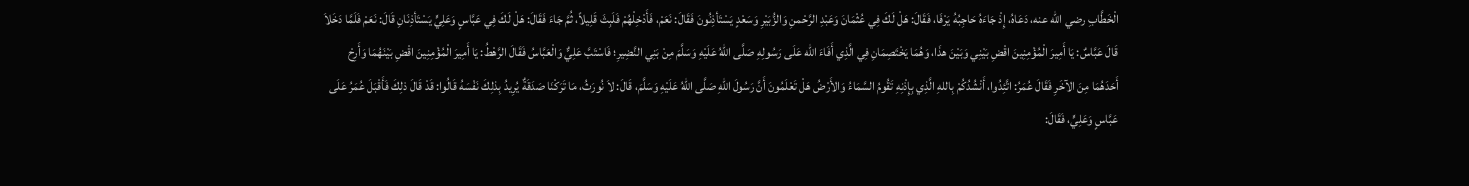الْخَطَّابِ رضي الله عنه، دَعَاهُ، إِذْ جَاءَهُ حَاجِبُهُ يَرْفَا، فَقَالَ: هَلْ لَكَ فِي عُثْمَانَ وَعَبْدِ الرَّحْمنِ وَالزُّبَيْرِ وَسَعْدٍ يَسْتَأذِنُونَ فَقَالَ: نَعَمْ، فَأَدْخِلْهُمْ فَلَبِثَ قَلِيلاً، ثُمَّ جَاءَ فَقَالَ: هَلْ لَكَ فِي عَبَّاسٍ وَعَلِيٍّ يَسْتَأذِنَانِ قَالَ: نَعَمْ فَلَمَّا دَخَلاَ قَالَ عَبَّاسٌ: يَا أَمِيرَ الْمُؤْمِنِينَ اقْضِ بَيْنِي وَبَيْنَ هذَا، وَهُمَا يَخْتَصِمَانِ فِي الَّذِي أَفَاءَ الله عَلَى رَسُولِهِ صَلَّى اللهُ عَلَيْهِ وَسَلَّمَ مِنْ بَنِي النَّضِيرِ؛ فَاسْتَبَّ عَلِيٌّ وَالْعَبَّاسُ فَقَالَ الرَّهْطُ: يَا أَمِيرَ الْمُؤْمِنِينَ اقْضِ بَيْنَهُمَا وَأَرِحْ أَحَدَهُمَا مِنَ الآخَرِ فَقَالَ عُمَرُ: اتَّئِدُوا، أَنْشُدُكُمْ بِاللهِ الَّذِي بِإِذْنِهِ تَقُومُ السَّمَاءُ وَالأَرْضُ هَلْ تَعْلَمُونَ أَنَّ رَسُولَ اللهِ صَلَّى اللهُ عَلَيْهِ وَسَلَّمَ، قَالَ: لاَ نُورَثُ، مَا تَرَكْنَا صَدَقَةٌ يُرِيدُ بِذلِكَ نَفْسَهُ قَالُوا: قَدْ قَالَ ذلِكَ فَأَقْبَلَ عُمَرُ عَلَى عَبَّاسٍ وَعَلِيٍّ، فَقَالَ: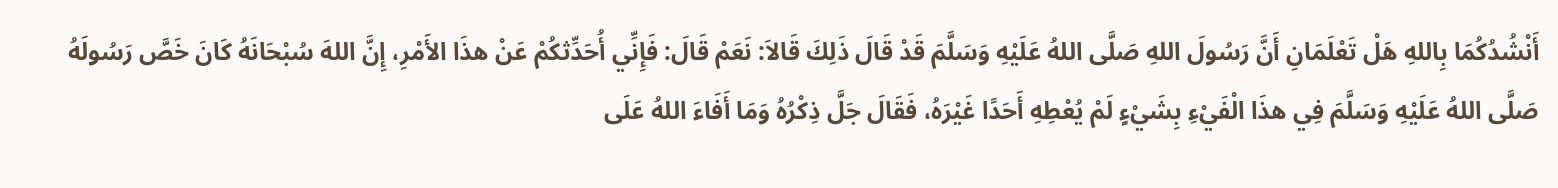أَنْشُدُكُمَا بِاللهِ هَلْ تَعْلَمَانِ أَنَّ رَسُولَ اللهِ صَلَّى اللهُ عَلَيْهِ وَسَلَّمَ قَدْ قَالَ ذَلِكَ قَالاَ: نَعَمْ قَالَ: فَإِنِّي أُحَدِّثكُمْ عَنْ هذَا الأَمْرِ، إِنَّ اللهَ سُبْحَانَهُ كَانَ خَصَّ رَسُولَهُ صَلَّى اللهُ عَلَيْهِ وَسَلَّمَ فِي هذَا الْفَيْءِ بِشَيْءٍ لَمْ يُعْطِهِ أَحَدًا غَيْرَهُ، فَقَالَ جَلَّ ذِكْرُهُ وَمَا أَفَاءَ اللهُ عَلَى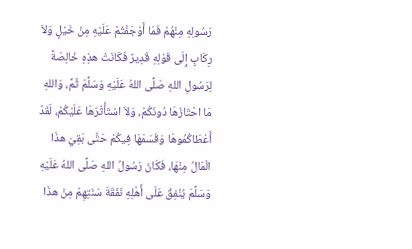رَسُولِهِ مِنْهُمْ فَمَا أَوْجَفْتُمْ عَلَيْهِ مِنْ خَيْلٍ وَلاَ رِكَابٍ إِلَى قَوْلِهِ قَدِيرٌ فَكَانَتْ هذِهِ خَالِصَةً لِرَسُولِ اللهِ صَلَّى اللهُ عَلَيْهِ وَسَلَّمَ ثُمَّ، وَاللهِ مَا احْتَازَهَا دُونَكُمْ، وَلاَ اسْتَأْثَرَهَا عَلَيْكُمْ، لَقَدْ أَعْطَاكُمُوهَا وَقَسَمَهَا فِيكُمْ حَتَّى بَقِيَ هذَا الْمَالُ مِنْهَا، فَكَانَ رَسُولُ اللهِ صَلَّى اللهُ عَلَيْهِ وَسَلَّمَ يُنْفِقُ عَلَى أَهْلِهِ نَفَقَةَ سَنَتِهِمْ مِنْ هذَا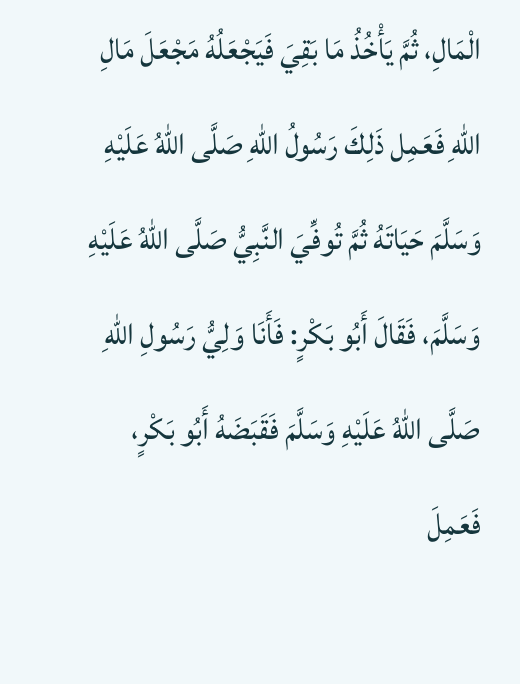الْمَالِ، ثُمَّ يَأْخُذُ مَا بَقِيَ فَيَجْعَلُهُ مَجْعَلَ مَالِ اللهِ فَعَمِل ذَلِكَ رَسُولُ اللهِ صَلَّى اللهُ عَلَيْهِ وَسَلَّمَ حَيَاتَهُ ثُمَّ تُوفِّيَ النَّبِيُّ صَلَّى اللهُ عَلَيْهِ وَسَلَّمَ، فَقَالَ أَبُو بَكْرٍ: فَأَنَا وَلِيُّ رَسُولِ اللهِ صَلَّى اللهُ عَلَيْهِ وَسَلَّمَ فَقَبَضَهُ أَبُو بَكْرٍ، فَعَمِلَ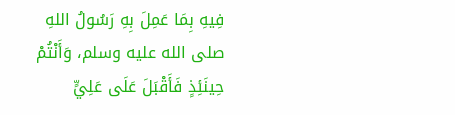فِيهِ بِمَا عَمِلَ بِهِ رَسُولُ اللهِ صلى الله عليه وسلم، وَأَنْتُمْ حِينَئِذٍ فَأَقْبَلَ عَلَى عَلِيٍّ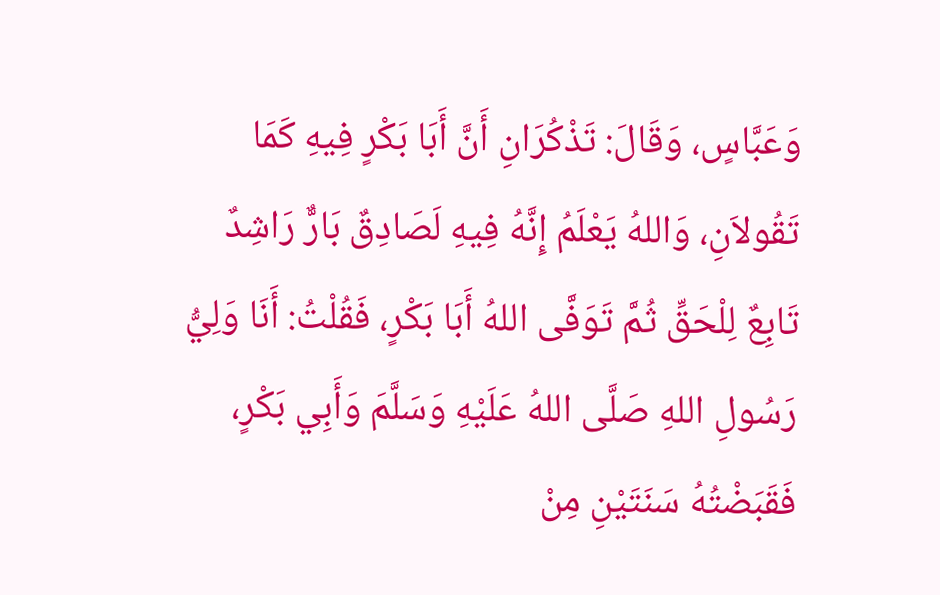وَعَبَّاسٍ، وَقَالَ: تَذْكُرَانِ أَنَّ أَبَا بَكْرٍ فِيهِ كَمَا تَقُولاَنِ، وَاللهُ يَعْلَمُ إِنَّهُ فِيهِ لَصَادِقٌ بَارٌّ رَاشِدٌ تَابِعٌ لِلْحَقِّ ثُمَّ تَوَفَّى اللهُ أَبَا بَكْرٍ، فَقُلْتُ: أَنَا وَلِيُّ رَسُولِ اللهِ صَلَّى اللهُ عَلَيْهِ وَسَلَّمَ وَأَبِي بَكْرٍ، فَقَبَضْتُهُ سَنَتَيْنِ مِنْ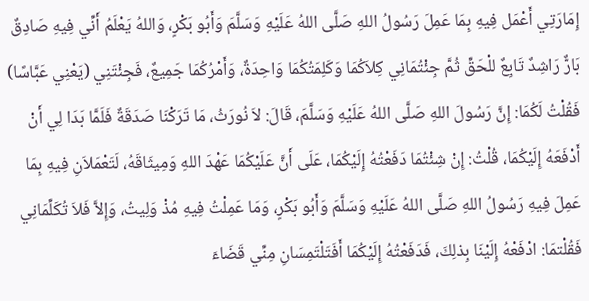إِمَارَتِي أَعْمَل فِيهِ بِمَا عَمِلَ رَسُولُ اللهِ صَلَّى اللهُ عَلَيْهِ وَسَلَّمَ وَأَبُو بَكْرٍ، وَاللهُ يَعْلَمُ أَنِّي فِيهِ صَادِقٌ بَارٌّ رَاشِدٌ تَابِعٌ للْحَقِّ ثُمَّ جِئْتُمَانِي كِلاَكُمَا وَكَلِمَتُكُمَا وَاحِدَةٌ، وَأَمْرُكُمَا جَمِيعٌ، فَجِئْتَنِي (يَعْنِي عَبَّاسًا) فَقُلْتُ لَكُمَا: إِنَّ رَسُولَ اللهِ صَلَّى اللهُ عَلَيْهِ وَسَلَّمَ، قَالَ: لاَ نُورَثُ، مَا تَرَكْنَا صَدَقَةٌ فَلَمَّا بَدَا لِي أَنْ أَدْفَعَهُ إِلَيْكُمَا، قُلْتُ: إِنْ شِئْتُمَا دَفَعْتُهُ إِلَيْكُمَا، عَلَى أَنَّ عَلَيْكُمَا عَهْدَ اللهِ وَمِيثَاقَهُ، لَتَعْمَلاَنِ فِيهِ بِمَا عَمِلَ فِيهِ رَسُولُ اللهِ صَلَّى اللهُ عَلَيْهِ وَسَلَّمَ وَأَبُو بَكْرٍ، وَمَا عَمِلْتُ فِيهِ مُذْ وَلِيتُ، وَإِلاَّ فَلاَ تُكَلِّمَانِي فَقُلْتمَا: ادْفَعْهُ إِلَيْنَا بِذلِكَ، فَدَفَعْتُهُ إِلَيْكُمَا أَفَتَلْتَمِسَانِ مِنِّي قَضَاءَ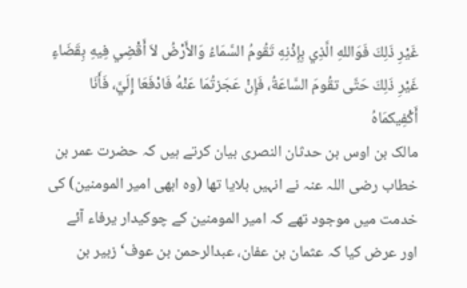غَيْرِ ذَلِكَ فَوَاللهِ الَّذِي بِإِذْنِهِ تَقُومُ السَّمَاءُ وَالأَرْضُ لاَ أَقْضِي فِيهِ بِقَضَاءٍ غَيْرِ ذَلِكَ حَتَّى تقُومَ السَّاعَةُ، فَإِنْ عَجَزتُمَا عَنْهُ فَادْفَعَا إِلَيَّ، فَأَنَا أَكْفِيكمَاهُ
مالک بن اوس بن حدثان النصری بیان کرتے ہیں کہ حضرت عمر بن خطاب رضی اللہ عنہ نے انہیں بلایا تھا (وہ ابھی امیر المومنین) کی خدمت میں موجود تھے کہ امیر المومنین کے چوکیدار یرفاء آئے اور عرض کیا کہ عثمان بن عفان، عبدالرحمن بن عوف‘ زبیر بن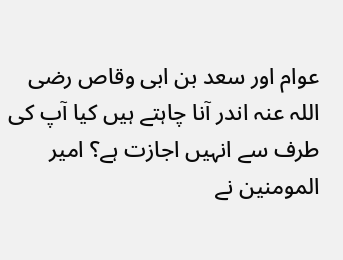عوام اور سعد بن ابی وقاص رضی اللہ عنہ اندر آنا چاہتے ہیں کیا آپ کی طرف سے انہیں اجازت ہے؟ امیر المومنین نے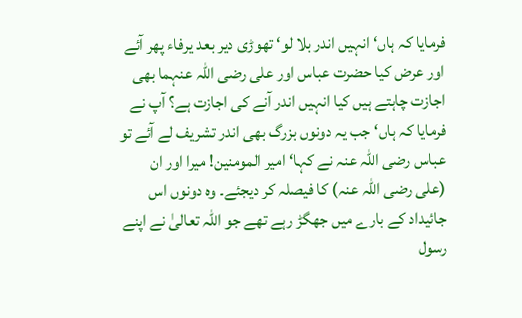فرمایا کہ ہاں‘ انہیں اندر بلا لو‘ تھوڑی دیر بعد یرفاء پھر آئے اور عرض کیا حضرت عباس اور علی رضی اللہ عنہما بھی اجازت چاہتے ہیں کیا انہیں اندر آنے کی اجازت ہے؟ آپ نے فرمایا کہ ہاں‘ جب یہ دونوں بزرگ بھی اندر تشریف لے آئے تو عباس رضی اللہ عنہ نے کہا‘ امیر المومنین! میرا اور ان (علی رضی اللہ عنہ) کا فیصلہ کر دیجئے۔ وہ دونوں اس جائیداد کے بارے میں جھگڑ رہے تھے جو اللہ تعالیٰ نے اپنے رسول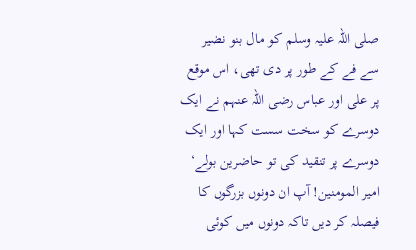صلی اللہ علیہ وسلم کو مال بنو نضیر سے فے کے طور پر دی تھی، اس موقع پر علی اور عباس رضی اللہ عنہم نے ایک دوسرے کو سخت سست کہا اور ایک دوسرے پر تنقید کی تو حاضرین بولے‘ امیر المومنین! آپ ان دونوں بزرگوں کا فیصلہ کر دیں تاکہ دونوں میں کوئی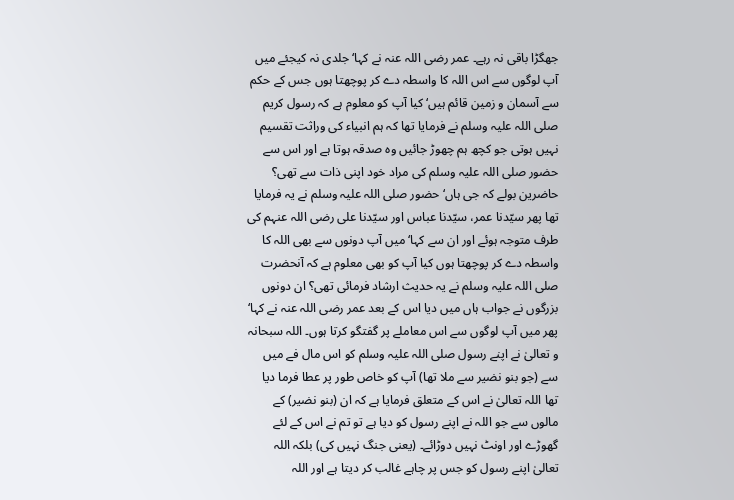جھگڑا باقی نہ رہے۔ عمر رضی اللہ عنہ نے کہا‘ جلدی نہ کیجئے میں آپ لوگوں سے اس اللہ کا واسطہ دے کر پوچھتا ہوں جس کے حکم سے آسمان و زمین قائم ہیں‘ کیا آپ کو معلوم ہے کہ رسول کریم صلی اللہ علیہ وسلم نے فرمایا تھا کہ ہم انبیاء کی وراثت تقسیم نہیں ہوتی جو کچھ ہم چھوڑ جائیں وہ صدقہ ہوتا ہے اور اس سے حضور صلی اللہ علیہ وسلم کی مراد خود اپنی ذات سے تھی؟ حاضرین بولے کہ جی ہاں‘ حضور صلی اللہ علیہ وسلم نے یہ فرمایا تھا پھر سیّدنا عمر، سیّدنا عباس اور سیّدنا علی رضی اللہ عنہم کی طرف متوجہ ہوئے اور ان سے کہا‘ میں آپ دونوں سے بھی اللہ کا واسطہ دے کر پوچھتا ہوں کیا آپ کو بھی معلوم ہے کہ آنحضرت صلی اللہ علیہ وسلم نے یہ حدیث ارشاد فرمائی تھی؟ ان دونوں بزرگوں نے جواب ہاں میں دیا اس کے بعد عمر رضی اللہ عنہ نے کہا‘ پھر میں آپ لوگوں سے اس معاملے پر گفتگو کرتا ہوں۔ اللہ سبحانہ و تعالیٰ نے اپنے رسول صلی اللہ علیہ وسلم کو اس مال فے میں سے (جو بنو نضیر سے ملا تھا) آپ کو خاص طور پر عطا فرما دیا تھا اللہ تعالیٰ نے اس کے متعلق فرمایا ہے کہ ان (بنو نضیر) کے مالوں سے جو اللہ نے اپنے رسول کو دیا ہے تو تم نے اس کے لئے گھوڑے اور اونٹ نہیں دوڑائے۔ (یعنی جنگ نہیں کی) بلکہ اللہ تعالیٰ اپنے رسول کو جس پر چاہے غالب کر دیتا ہے اور اللہ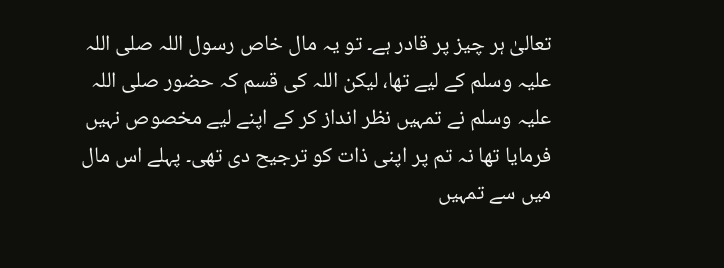تعالیٰ ہر چیز پر قادر ہے۔ تو یہ مال خاص رسول اللہ صلی اللہ علیہ وسلم کے لیے تھا، لیکن اللہ کی قسم کہ حضور صلی اللہ علیہ وسلم نے تمہیں نظر انداز کر کے اپنے لیے مخصوص نہیں فرمایا تھا نہ تم پر اپنی ذات کو ترجیح دی تھی۔ پہلے اس مال میں سے تمہیں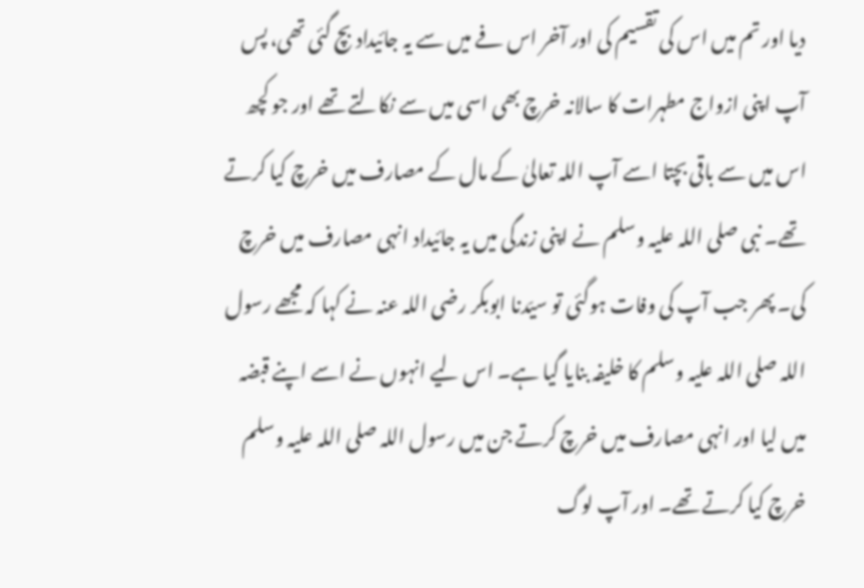دیا اور تم میں اس کی تقسیم کی اور آخر اس فے میں سے یہ جائیداد بچ گئی تھی، پس آپ اپنی ازواج مطہرات کا سالانہ خرچ بھی اسی میں سے نکالتے تھے اور جو کچھ اس میں سے باقی بچتا اسے آپ اللہ تعالیٰ کے مال کے مصارف میں خرچ کیا کرتے تھے۔ نبی صلی اللہ علیہ وسلم نے اپنی زندگی میں یہ جائیداد انہی مصارف میں خرچ کی۔ پھر جب آپ کی وفات ہوگئی تو سیّدنا ابوبکر رضی اللہ عنہ نے کہا کہ مجھے رسول اللہ صلی اللہ علیہ وسلم کا خلیفہ بنایا گیا ہے۔ اس لیے انہوں نے اسے اپنے قبضہ میں لیا اور انہی مصارف میں خرچ کرتے جن میں رسول اللہ صلی اللہ علیہ وسلم خرچ کیا کرتے تھے۔ اور آپ لوگ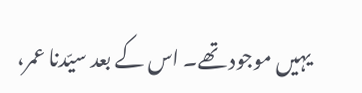یہیں موجود تھے۔ اس کے بعد سیّدنا عمر،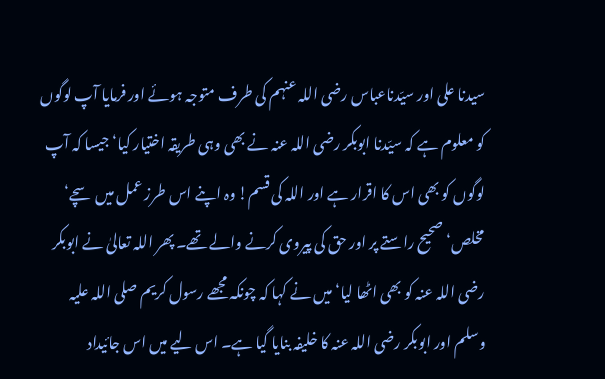سیدنا علی اور سیّدناعباس رضی اللہ عنہم کی طرف متوجہ ہوئے اور فرمایا آپ لوگوں کو معلوم ہے کہ سیّدنا ابوبکر رضی اللہ عنہ نے بھی وہی طریقہ اختیار کیا‘ جیسا کہ آپ لوگوں کو بھی اس کا اقرار ہے اور اللہ کی قسم! وہ اپنے اس طرز عمل میں سچے‘ مخلص‘ صحیح راستے پر اور حق کی پیروی کرنے والے تھے۔ پھر اللہ تعالیٰ نے ابوبکر رضی اللہ عنہ کو بھی اٹھا لیا‘ میں نے کہا کہ چونکہ مجھے رسول کریم صلی اللہ علیہ وسلم اور ابوبکر رضی اللہ عنہ کا خلیفہ بنایا گیا ہے۔ اس لیے میں اس جائیداد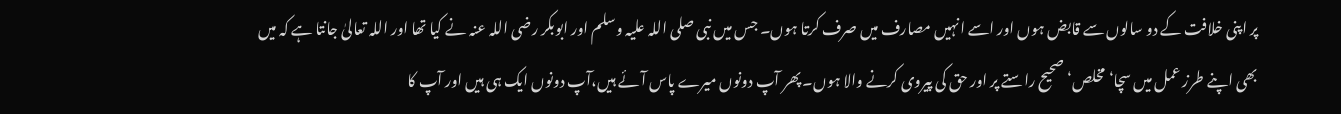پر اپنی خلافت کے دو سالوں سے قابض ہوں اور اسے انہیں مصارف میں صرف کرتا ہوں۔ جس میں نبی صلی اللہ علیہ وسلم اور ابوبکر رضی اللہ عنہ نے کیا تھا اور اللہ تعالیٰ جانتا ہے کہ میں بھی اپنے طرز عمل میں سچا‘ مخلص‘ صحیح راستے پر اور حق کی پیروی کرنے والا ہوں۔ پھر آپ دونوں میرے پاس آئے ہیں،آپ دونوں ایک ہی ہیں اور آپ کا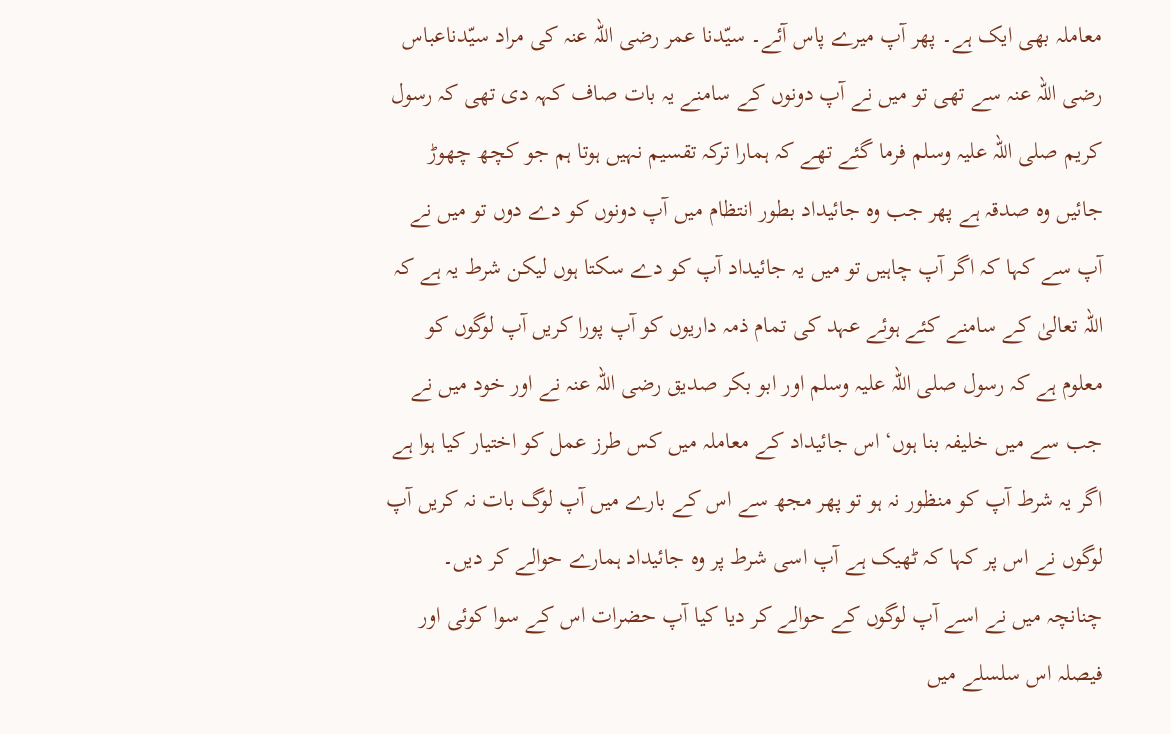معاملہ بھی ایک ہے۔ پھر آپ میرے پاس آئے۔ سیّدنا عمر رضی اللہ عنہ کی مراد سیّدناعباس رضی اللہ عنہ سے تھی تو میں نے آپ دونوں کے سامنے یہ بات صاف کہہ دی تھی کہ رسول کریم صلی اللہ علیہ وسلم فرما گئے تھے کہ ہمارا ترکہ تقسیم نہیں ہوتا ہم جو کچھ چھوڑ جائیں وہ صدقہ ہے پھر جب وہ جائیداد بطور انتظام میں آپ دونوں کو دے دوں تو میں نے آپ سے کہا کہ اگر آپ چاہیں تو میں یہ جائیداد آپ کو دے سکتا ہوں لیکن شرط یہ ہے کہ اللہ تعالیٰ کے سامنے کئے ہوئے عہد کی تمام ذمہ داریوں کو آپ پورا کریں آپ لوگوں کو معلوم ہے کہ رسول صلی اللہ علیہ وسلم اور ابو بکر صدیق رضی اللہ عنہ نے اور خود میں نے جب سے میں خلیفہ بنا ہوں‘ اس جائیداد کے معاملہ میں کس طرز عمل کو اختیار کیا ہوا ہے اگر یہ شرط آپ کو منظور نہ ہو تو پھر مجھ سے اس کے بارے میں آپ لوگ بات نہ کریں آپ لوگوں نے اس پر کہا کہ ٹھیک ہے آپ اسی شرط پر وہ جائیداد ہمارے حوالے کر دیں۔ چنانچہ میں نے اسے آپ لوگوں کے حوالے کر دیا کیا آپ حضرات اس کے سوا کوئی اور فیصلہ اس سلسلے میں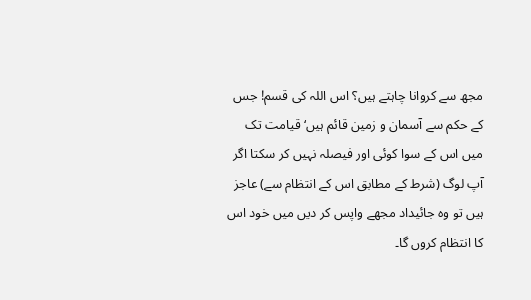مجھ سے کروانا چاہتے ہیں؟ اس اللہ کی قسم! جس کے حکم سے آسمان و زمین قائم ہیں‘ قیامت تک میں اس کے سوا کوئی اور فیصلہ نہیں کر سکتا اگر آپ لوگ (شرط کے مطابق اس کے انتظام سے) عاجز ہیں تو وہ جائیداد مجھے واپس کر دیں میں خود اس کا انتظام کروں گا۔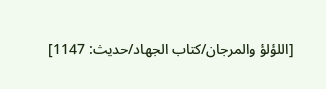[اللؤلؤ والمرجان/كتاب الجهاد/حدیث: 1147]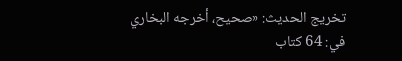تخریج الحدیث: «صحیح، أخرجه البخاري في: 64 كتاب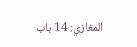المغازي: 14 باب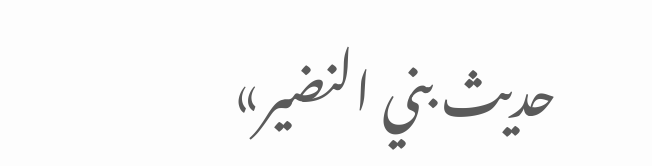حديث بني النضير»